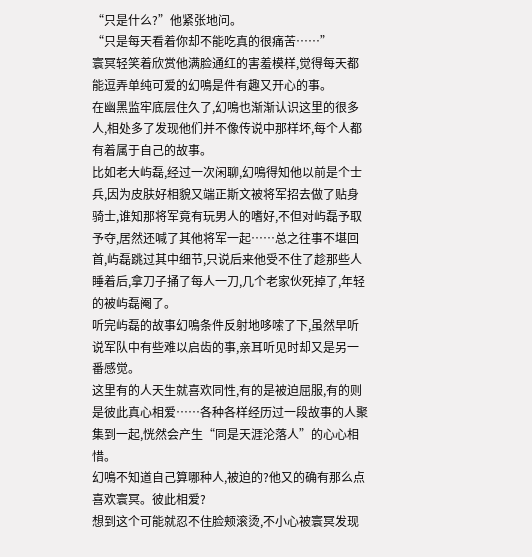“只是什么?”他紧张地问。
“只是每天看着你却不能吃真的很痛苦……”
寰冥轻笑着欣赏他满脸通红的害羞模样,觉得每天都能逗弄单纯可爱的幻鳴是件有趣又开心的事。
在幽黑监牢底层住久了,幻鳴也渐渐认识这里的很多人,相处多了发现他们并不像传说中那样坏,每个人都有着属于自己的故事。
比如老大屿磊,经过一次闲聊,幻鳴得知他以前是个士兵,因为皮肤好相貌又端正斯文被将军招去做了贴身骑士,谁知那将军竟有玩男人的嗜好,不但对屿磊予取予夺,居然还喊了其他将军一起……总之往事不堪回首,屿磊跳过其中细节,只说后来他受不住了趁那些人睡着后,拿刀子捅了每人一刀,几个老家伙死掉了,年轻的被屿磊阉了。
听完屿磊的故事幻鳴条件反射地哆嗦了下,虽然早听说军队中有些难以启齿的事,亲耳听见时却又是另一番感觉。
这里有的人天生就喜欢同性,有的是被迫屈服,有的则是彼此真心相爱……各种各样经历过一段故事的人聚集到一起,恍然会产生“同是天涯沦落人”的心心相惜。
幻鳴不知道自己算哪种人,被迫的?他又的确有那么点喜欢寰冥。彼此相爱?
想到这个可能就忍不住脸颊滚烫,不小心被寰冥发现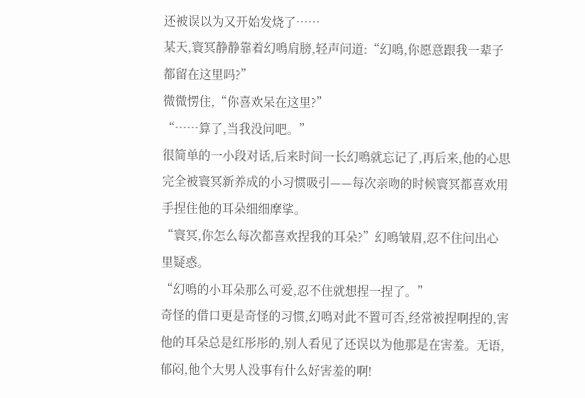还被误以为又开始发烧了……
某天,寰冥静静靠着幻鳴肩膀,轻声问道:“幻鳴,你愿意跟我一辈子都留在这里吗?”
微微愣住,“你喜欢呆在这里?”
“……算了,当我没问吧。”
很简单的一小段对话,后来时间一长幻鳴就忘记了,再后来,他的心思完全被寰冥新养成的小习惯吸引——每次亲吻的时候寰冥都喜欢用手捏住他的耳朵细细摩挲。
“寰冥,你怎么每次都喜欢捏我的耳朵?”幻鳴皱眉,忍不住问出心里疑惑。
“幻鳴的小耳朵那么可爱,忍不住就想捏一捏了。”
奇怪的借口更是奇怪的习惯,幻鳴对此不置可否,经常被捏啊捏的,害他的耳朵总是红彤彤的,别人看见了还误以为他那是在害羞。无语,郁闷,他个大男人没事有什么好害羞的啊!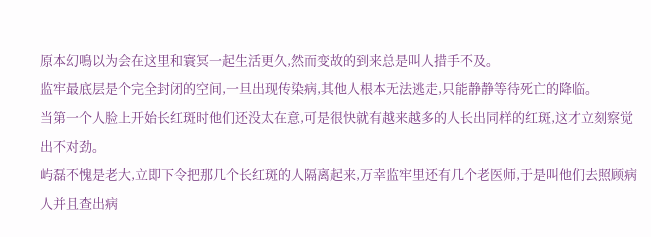原本幻鳴以为会在这里和寰冥一起生活更久,然而变故的到来总是叫人措手不及。
监牢最底层是个完全封闭的空间,一旦出现传染病,其他人根本无法逃走,只能静静等待死亡的降临。
当第一个人脸上开始长红斑时他们还没太在意,可是很快就有越来越多的人长出同样的红斑,这才立刻察觉出不对劲。
屿磊不愧是老大,立即下令把那几个长红斑的人隔离起来,万幸监牢里还有几个老医师,于是叫他们去照顾病人并且查出病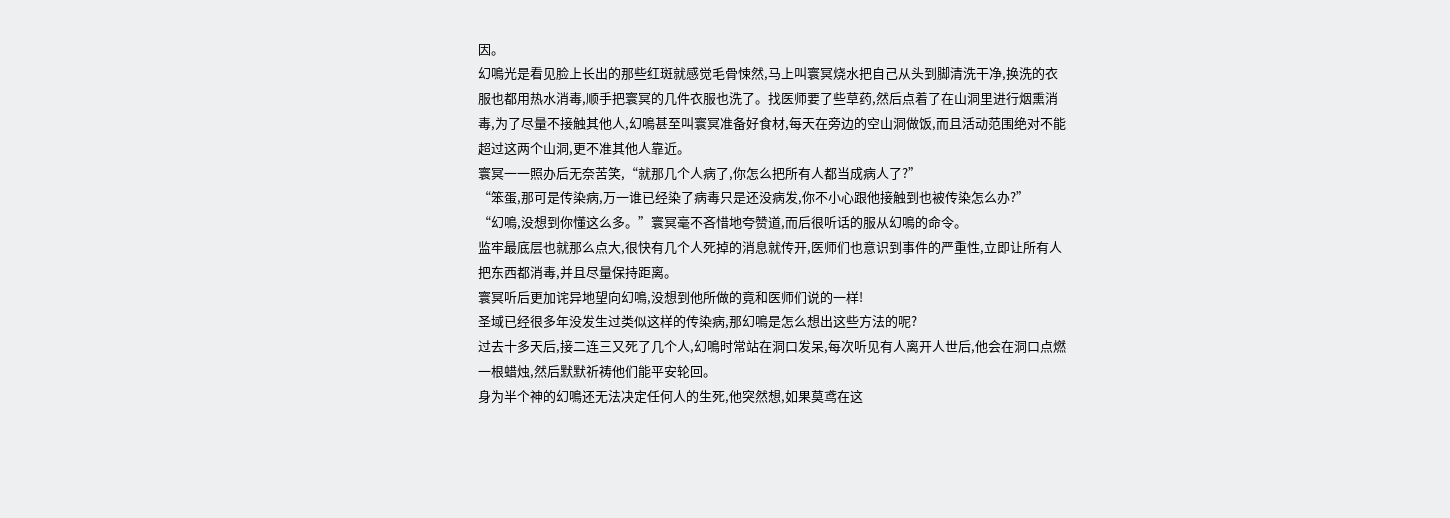因。
幻鳴光是看见脸上长出的那些红斑就感觉毛骨悚然,马上叫寰冥烧水把自己从头到脚清洗干净,换洗的衣服也都用热水消毒,顺手把寰冥的几件衣服也洗了。找医师要了些草药,然后点着了在山洞里进行烟熏消毒,为了尽量不接触其他人,幻鳴甚至叫寰冥准备好食材,每天在旁边的空山洞做饭,而且活动范围绝对不能超过这两个山洞,更不准其他人靠近。
寰冥一一照办后无奈苦笑,“就那几个人病了,你怎么把所有人都当成病人了?”
“笨蛋,那可是传染病,万一谁已经染了病毒只是还没病发,你不小心跟他接触到也被传染怎么办?”
“幻鳴,没想到你懂这么多。”寰冥毫不吝惜地夸赞道,而后很听话的服从幻鳴的命令。
监牢最底层也就那么点大,很快有几个人死掉的消息就传开,医师们也意识到事件的严重性,立即让所有人把东西都消毒,并且尽量保持距离。
寰冥听后更加诧异地望向幻鳴,没想到他所做的竟和医师们说的一样!
圣域已经很多年没发生过类似这样的传染病,那幻鳴是怎么想出这些方法的呢?
过去十多天后,接二连三又死了几个人,幻鳴时常站在洞口发呆,每次听见有人离开人世后,他会在洞口点燃一根蜡烛,然后默默祈祷他们能平安轮回。
身为半个神的幻鳴还无法决定任何人的生死,他突然想,如果莫鸢在这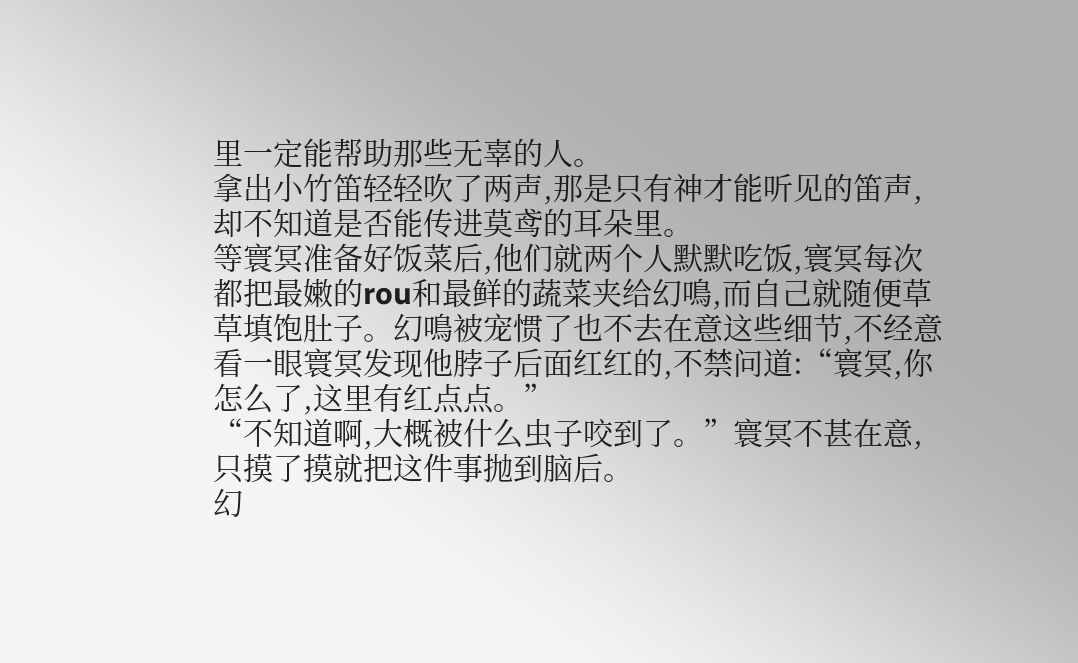里一定能帮助那些无辜的人。
拿出小竹笛轻轻吹了两声,那是只有神才能听见的笛声,却不知道是否能传进莫鸢的耳朵里。
等寰冥准备好饭菜后,他们就两个人默默吃饭,寰冥每次都把最嫩的rou和最鲜的蔬菜夹给幻鳴,而自己就随便草草填饱肚子。幻鳴被宠惯了也不去在意这些细节,不经意看一眼寰冥发现他脖子后面红红的,不禁问道:“寰冥,你怎么了,这里有红点点。”
“不知道啊,大概被什么虫子咬到了。”寰冥不甚在意,只摸了摸就把这件事抛到脑后。
幻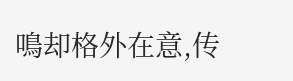鳴却格外在意,传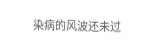染病的风波还未过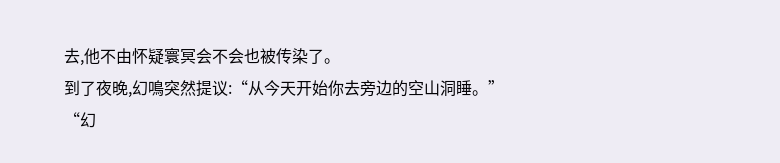去,他不由怀疑寰冥会不会也被传染了。
到了夜晚,幻鳴突然提议:“从今天开始你去旁边的空山洞睡。”
“幻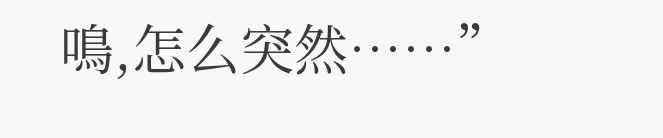鳴,怎么突然……”